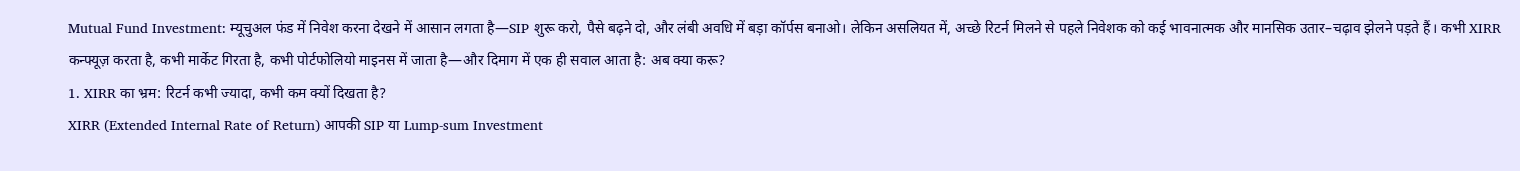Mutual Fund Investment: म्यूचुअल फंड में निवेश करना देखने में आसान लगता है—SIP शुरू करो, पैसे बढ़ने दो, और लंबी अवधि में बड़ा कॉर्पस बनाओ। लेकिन असलियत में, अच्छे रिटर्न मिलने से पहले निवेशक को कई भावनात्मक और मानसिक उतार–चढ़ाव झेलने पड़ते हैं। कभी XIRR कन्फ्यूज़ करता है, कभी मार्केट गिरता है, कभी पोर्टफोलियो माइनस में जाता है—और दिमाग में एक ही सवाल आता है: अब क्या करू?
1. XIRR का भ्रम: रिटर्न कभी ज्यादा, कभी कम क्यों दिखता है?
XIRR (Extended Internal Rate of Return) आपकी SIP या Lump-sum Investment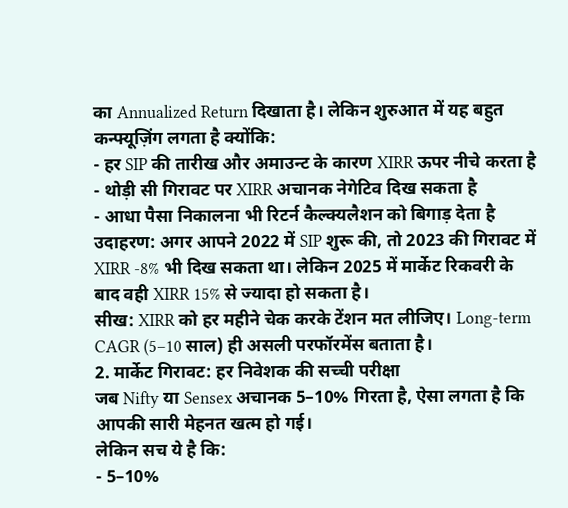का Annualized Return दिखाता है। लेकिन शुरुआत में यह बहुत कन्फ्यूज़िंग लगता है क्योंकि:
- हर SIP की तारीख और अमाउन्ट के कारण XIRR ऊपर नीचे करता है
- थोड़ी सी गिरावट पर XIRR अचानक नेगेटिव दिख सकता है
- आधा पैसा निकालना भी रिटर्न कैल्क्यलैशन को बिगाड़ देता है
उदाहरण: अगर आपने 2022 में SIP शुरू की, तो 2023 की गिरावट में XIRR -8% भी दिख सकता था। लेकिन 2025 में मार्केट रिकवरी के बाद वही XIRR 15% से ज्यादा हो सकता है।
सीख: XIRR को हर महीने चेक करके टेंशन मत लीजिए। Long-term CAGR (5–10 साल) ही असली परफॉरमेंस बताता है।
2. मार्केट गिरावट: हर निवेशक की सच्ची परीक्षा
जब Nifty या Sensex अचानक 5–10% गिरता है, ऐसा लगता है कि आपकी सारी मेहनत खत्म हो गई।
लेकिन सच ये है कि:
- 5–10%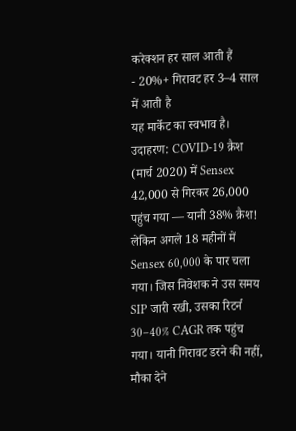करेक्शन हर साल आती हैं
- 20%+ गिरावट हर 3–4 साल में आती है
यह मार्केट का स्वभाव है।
उदाहरण: COVID-19 क्रैश (मार्च 2020) में Sensex 42,000 से गिरकर 26,000 पहुंच गया — यानी 38% क्रैश! लेकिन अगले 18 महीनों में Sensex 60,000 के पार चला गया। जिस निवेशक ने उस समय SIP जारी रखी, उसका रिटर्न 30–40% CAGR तक पहुंच गया। यानी गिरावट डरने की नहीं, मौका देने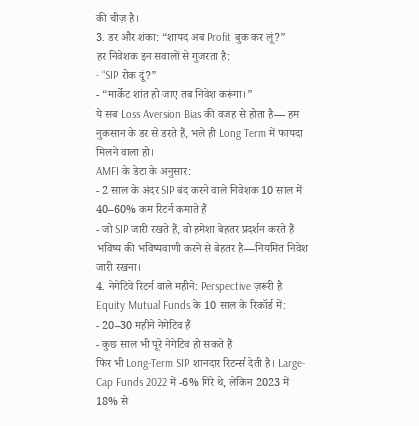की चीज़ है।
3. डर और शंका: “शायद अब Profit बुक कर लूं?”
हर निवेशक इन सवालों से गुजरता है:
- “SIP रोक दूं?”
- “मार्केट शांत हो जाए तब निवेश करूंगा।”
ये सब Loss Aversion Bias की वजह से होता है— हम नुकसान के डर से डरते हैं, भले ही Long Term में फायदा मिलने वाला हो।
AMFI के डेटा के अनुसार:
- 2 साल के अंदर SIP बंद करने वाले निवेशक 10 साल में 40–60% कम रिटर्न कमाते हैं
- जो SIP जारी रखते हैं, वो हमेशा बेहतर प्रदर्शन करते हैं
भविष्य की भविष्यवाणी करने से बेहतर है—नियमित निवेश जारी रखना।
4. नेगेटिवे रिटर्न वाले महीने: Perspective ज़रूरी है
Equity Mutual Funds के 10 साल के रिकॉर्ड में:
- 20–30 महीने नेगेटिव हैं
- कुछ साल भी पूरे नेगेटिव हो सकते हैं
फिर भी Long-Term SIP शानदार रिटर्न्स देती है। Large-Cap Funds 2022 में -6% गिरे थे, लेकिन 2023 में 18% से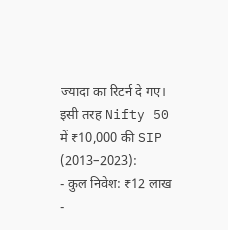ज्यादा का रिटर्न दे गए।
इसी तरह Nifty 50 में ₹10,000 की SIP (2013–2023):
- कुल निवेश: ₹12 लाख
-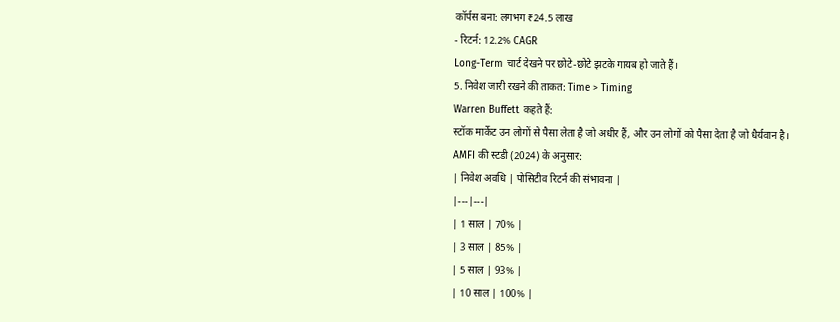कॉर्पस बना: लगभग ₹24.5 लाख
- रिटर्न: 12.2% CAGR
Long-Term चार्ट देखने पर छोटे-छोटे झटके गायब हो जाते हैं।
5. निवेश जारी रखने की ताकत: Time > Timing
Warren Buffett कहते हैं:
स्टॉक मार्केट उन लोगों से पैसा लेता है जो अधीर हैं, और उन लोगों को पैसा देता है जो धैर्यवान है।
AMFI की स्टडी (2024) के अनुसार:
| निवेश अवधि | पोसिटीव रिटर्न की संभावना |
|---|---|
| 1 साल | 70% |
| 3 साल | 85% |
| 5 साल | 93% |
| 10 साल | 100% |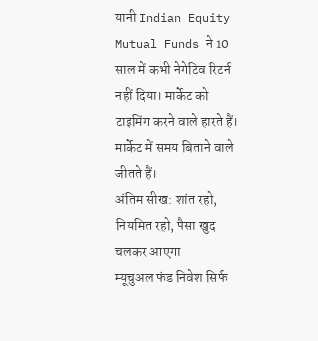यानी Indian Equity Mutual Funds ने 10 साल में कभी नेगेटिव रिटर्न नहीं दिया। मार्केट को टाइमिंग करने वाले हारते हैं। मार्केट में समय बिताने वाले जीतते हैं।
अंतिम सीख: शांत रहो, नियमित रहो, पैसा खुद चलकर आएगा
म्यूचुअल फंड निवेश सिर्फ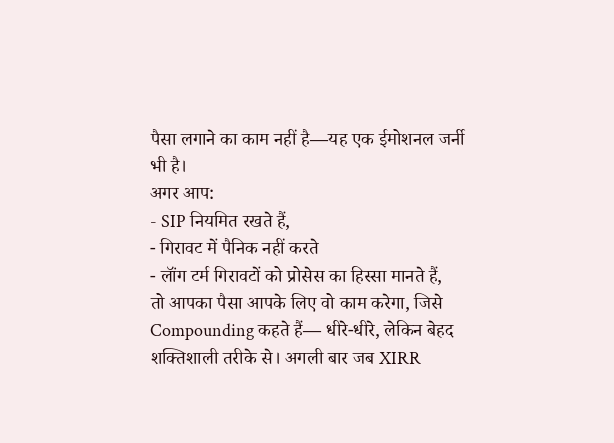पैसा लगाने का काम नहीं है—यह एक ईमोशनल जर्नी भी है।
अगर आप:
- SIP नियमित रखते हैं,
- गिरावट में पैनिक नहीं करते
- लॉंग टर्म गिरावटों को प्रोसेस का हिस्सा मानते हैं,
तो आपका पैसा आपके लिए वो काम करेगा, जिसे Compounding कहते हैं— धीरे-धीरे, लेकिन बेहद शक्तिशाली तरीके से। अगली बार जब XIRR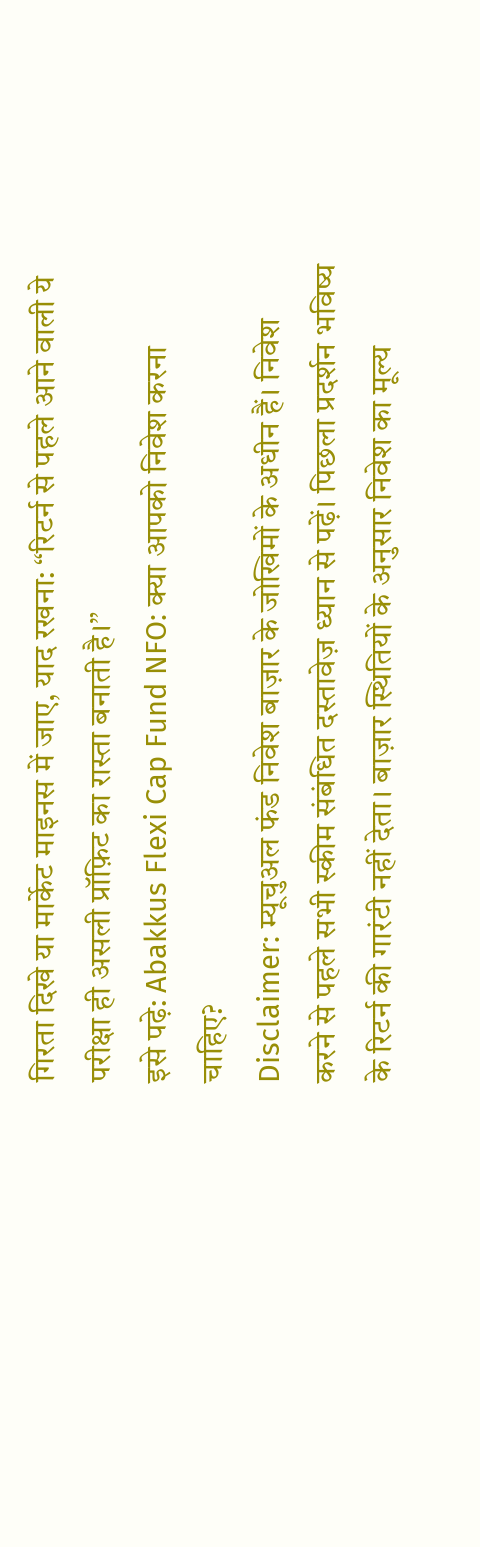गिरता दिखे या मार्केट माइनस में जाए, याद रखना: “रिटर्न से पहले आने वाली ये परीक्षा ही असली प्रॉफ़िट का रास्ता बनाती है।”
इसे पढ़े: Abakkus Flexi Cap Fund NFO: क्या आपको निवेश करना चाहिए?
Disclaimer: म्यूचुअल फंड निवेश बाज़ार के जोखिमों के अधीन हैं। निवेश करने से पहले सभी स्कीम संबंधित दस्तावेज़ ध्यान से पढ़ें। पिछला प्रदर्शन भविष्य के रिटर्न की गारंटी नहीं देता। बाज़ार स्थितियों के अनुसार निवेश का मूल्य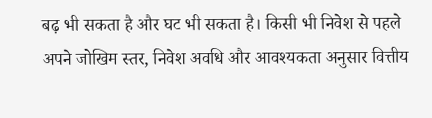बढ़ भी सकता है और घट भी सकता है। किसी भी निवेश से पहले अपने जोखिम स्तर, निवेश अवधि और आवश्यकता अनुसार वित्तीय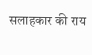सलाहकार की राय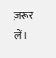ज़रूर लें।